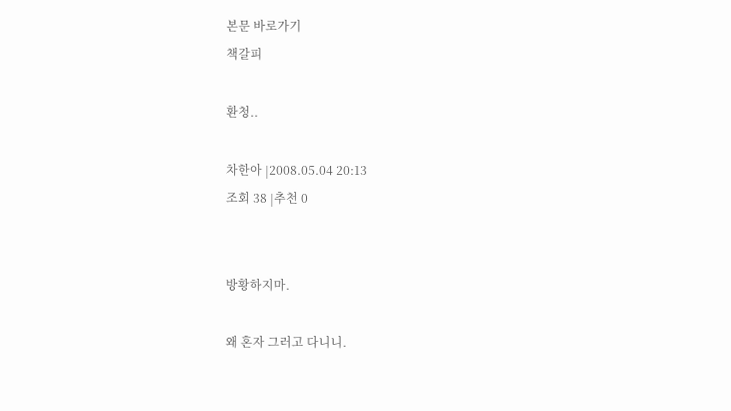본문 바로가기
책갈피

환청..

차한아 |2008.05.04 20:13
조회 38 |추천 0


방황하지마.

왜 혼자 그러고 다니니.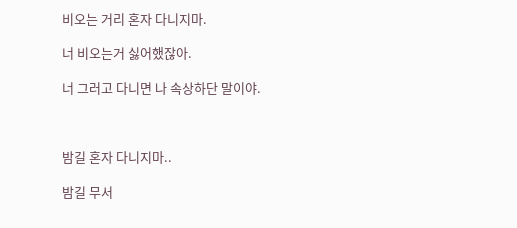비오는 거리 혼자 다니지마.

너 비오는거 싫어했잖아.

너 그러고 다니면 나 속상하단 말이야.



밤길 혼자 다니지마..

밤길 무서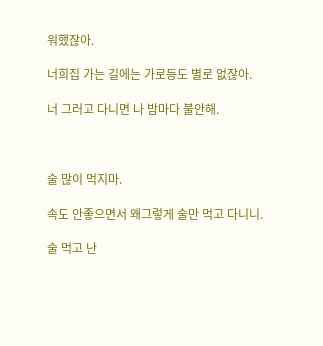워했잖아.

너희집 가는 길에는 가로등도 별로 없잖아.

너 그러고 다니면 나 밤마다 불안해.



술 많이 먹지마.

속도 안좋으면서 왜그렇게 술만 먹고 다니니.

술 먹고 난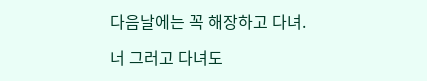다음날에는 꼭 해장하고 다녀.

너 그러고 다녀도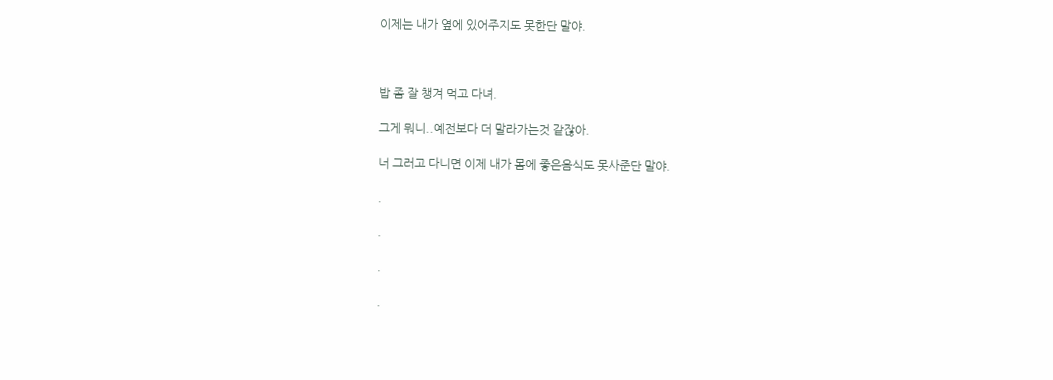이제는 내가 옆에 있어주지도 못한단 말야.



밥 좀 잘 챙겨 먹고 다녀.

그게 뭐니..예전보다 더 말라가는것 같잖아.

너 그러고 다니면 이제 내가 몸에 좋은음식도 못사준단 말야.

.

.

.

.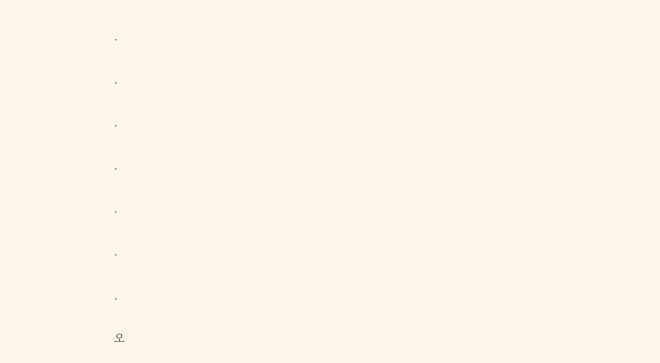.

.

.

.

.

.

.

오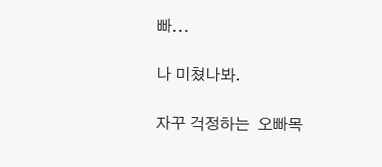빠...

나 미쳤나봐.

자꾸 걱정하는  오빠목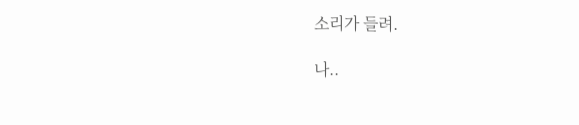소리가 들려.

나..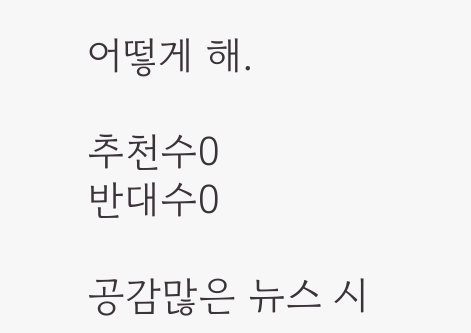어떻게 해.

추천수0
반대수0

공감많은 뉴스 시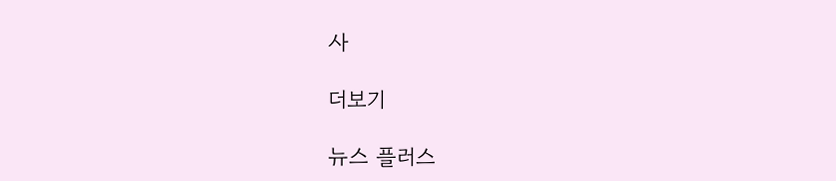사

더보기

뉴스 플러스